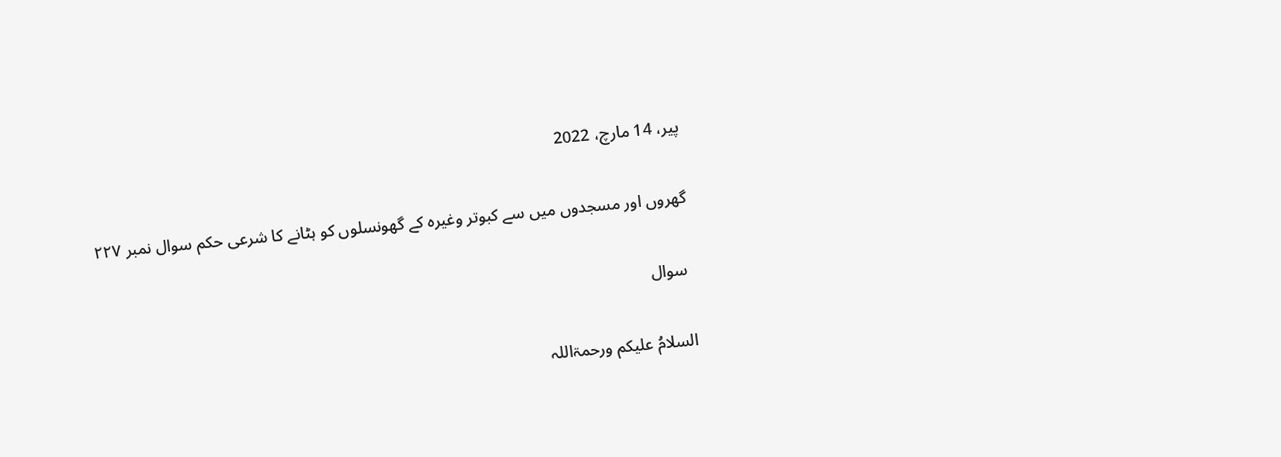پیر، 14 مارچ، 2022

گھروں اور مسجدوں میں سے کبوتر وغیرہ کے گھونسلوں کو ہٹانے کا شرعی حکم سوال نمبر ٢٢٧

 سوال

السلامُ علیکم ورحمۃاللہ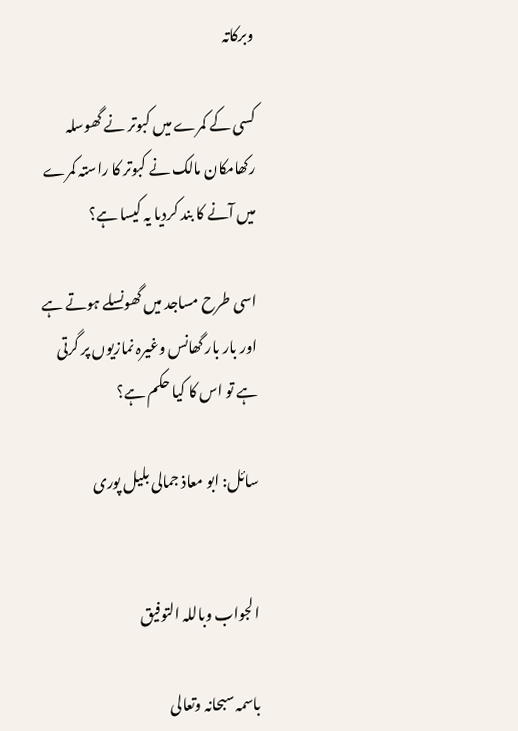وبرکاتہ

کسی کے کمرے میں کبوتر نے گھوسلہ رکھامکان مالک نے کبوتر کا راستہ کمرے میں آنے کا بند کردیا یہ کیسا ہے؟

اسی طرح مساجد میں گھونسلے ہوتے ہے اور بار بار گھانس وغیرہ نمازیوں پر گرتی ہے تو اس کا کیا حکم ہے؟

سائل: ابو معاذ جمالی بلیل پوری


الجواب وباللہ التوفیق

باسمہ سبحانہ وتعالی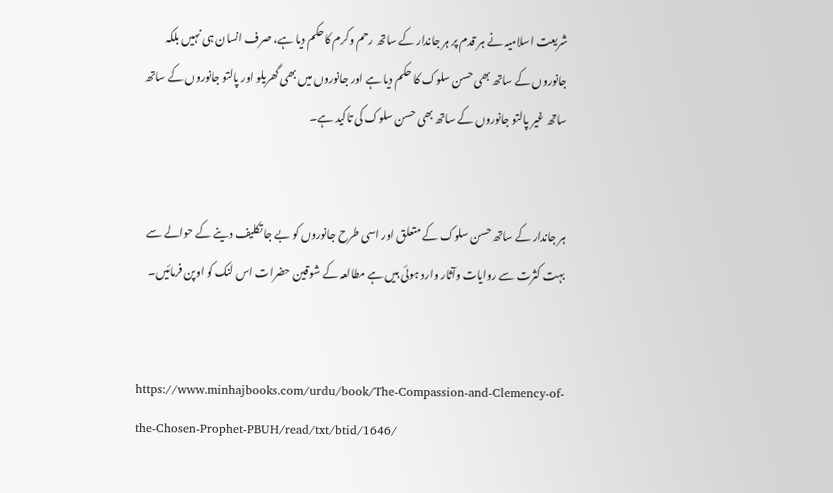شریعت اسلامیہ نے ہر قدم پر ہر جاندار کے ساتھ رحم وکرم کاحکم دیا ہے، صرف انسان ہی نہیں بلکہ جانوروں کے ساتھ بھی حسن سلوک کا حکم دیا ہے اور جانوروں میں بھی گھریلو اور پالتو جانوروں کے ساتھ ساتھ غیر پالتو جانوروں کے ساتھ بھی حسن سلوک کی تاکید ہے۔


ہر جاندار کے ساتھ حسن سلوک کے متعلق اور اسی طرح جانوروں کو بے جا تکلیف دینے کے حوالے سے بہت کثرت سے روایات وآثار وارد ہوئی ہیں ہے مطالعہ کے شوقین حضرات اس لنک کو اوپن فرمائیں۔


https://www.minhajbooks.com/urdu/book/The-Compassion-and-Clemency-of-the-Chosen-Prophet-PBUH/read/txt/btid/1646/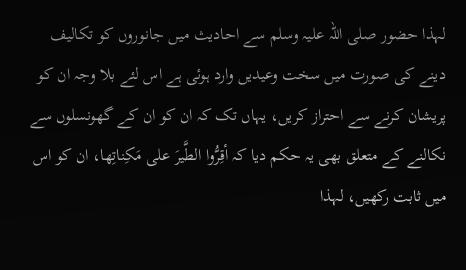لہذا حضور صلی اللہ علیہ وسلم سے احادیث میں جانوروں کو تکالیف دینے کی صورت میں سخت وعیدیں وارد ہوئی ہے اس لئے بلا وجہ ان کو پریشان کرنے سے احتراز کریں، یہاں تک کہ ان کو ان کے گھونسلوں سے نکالنے کے متعلق بھی یہ حکم دیا کہ أقِرُّوا الطَّيرَ على مَكِناتِها، ان کو اس میں ثابت رکھیں، لہذا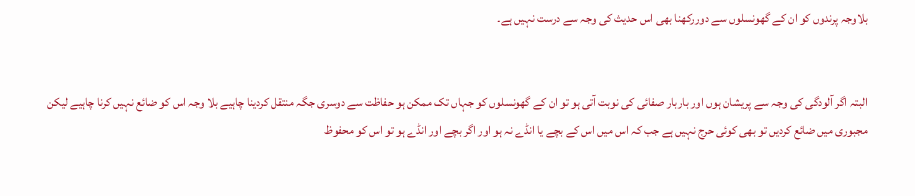بلاوجہ پرندوں کو ان کے گھونسلوں سے دوررکھنا بھی اس حدیث کی وجہ سے درست نہیں ہے۔


البتہ اگر آلودگی کی وجہ سے پریشان ہوں اور باربار صفائی کی نوبت آتی ہو تو ان کے گھونسلوں کو جہاں تک ممکن ہو حفاظت سے دوسری جگہ منتقل کردینا چاہیے بلا وجہ اس کو ضائع نہیں کرنا چاہیے لیکن مجبوری میں ضائع کردیں تو بھی کوئی حرج نہیں ہے جب کہ اس میں اس کے بچے یا انڈے نہ ہو اور اگر بچے اور انڈے ہو تو اس کو محفوظ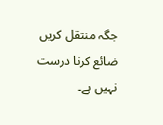جگہ منتقل کریں ضائع کرنا درست نہیں ہے۔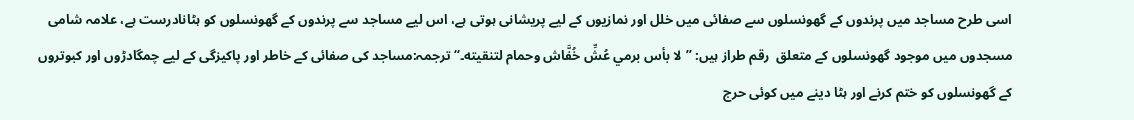اسی طرح مساجد میں پرندوں کے گھونسلوں سے صفائی میں خلل اور نمازیوں کے لیے پریشانی ہوتی ہے، اس لیے مساجد سے پرندوں کے گھونسلوں کو ہٹانادرست ہے، علامہ شامی مسجدوں میں موجود گھونسلوں کے متعلق  رقم طراز ہیں: ’’لا بأس برمي عُشِّ خُفَّاش وحمام لتنقيته۔‘‘ ترجمہ:مساجد کی صفائی کے خاطر اور پاکیزگی کے لیے چمگادڑوں اور کبوتروں کے گھونسلوں کو ختم کرنے اور ہٹا دینے میں کوئی حرج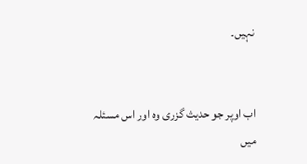نہیں۔


اب اوپر جو حدیث گزری وہ اور اس مسئلہ میں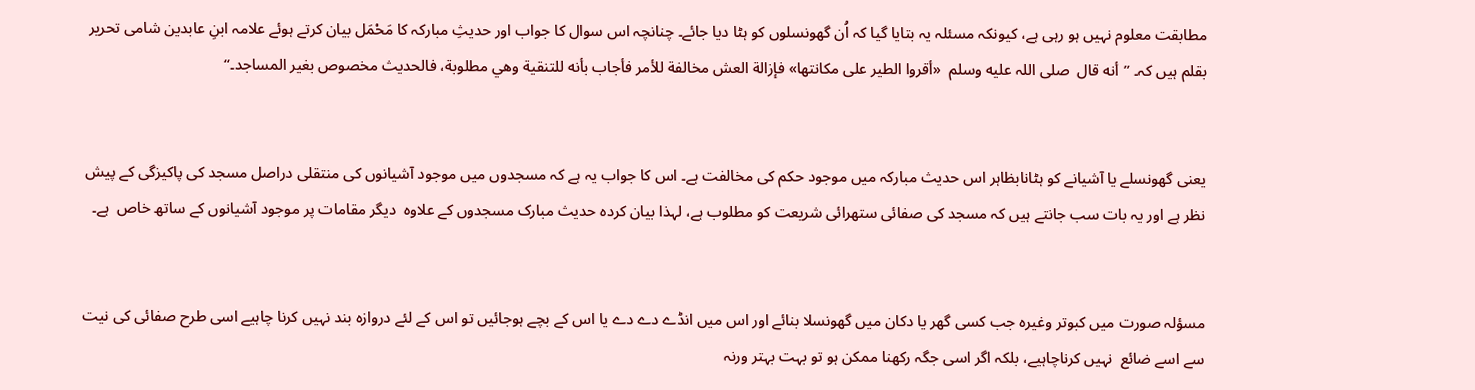مطابقت معلوم نہیں ہو رہی ہے، کیونکہ مسئلہ یہ بتایا گیا کہ اُن گھونسلوں کو ہٹا دیا جائے۔ چنانچہ اس سوال کا جواب اور حدیثِ مبارکہ کا مَحْمَل بیان کرتے ہوئے علامہ ابنِ عابدین شامی تحریر بقلم ہیں کہ۔ ’’أنه قال  صلى اللہ عليه وسلم  «أقروا الطير على مكانتها» فإزالة العش مخالفة للأمر فأجاب بأنه للتنقية وهي مطلوبة، فالحديث مخصوص بغير المساجد۔‘‘


یعنی گھونسلے یا آشیانے کو ہٹانابظاہر اس حدیث مبارکہ میں موجود حکم کی مخالفت ہے۔ اس کا جواب یہ ہے کہ مسجدوں میں موجود آشیانوں کی منتقلی دراصل مسجد کی پاکیزگی کے پیش نظر ہے اور یہ بات سب جانتے ہیں کہ مسجد کی صفائی ستھرائی شریعت کو مطلوب ہے، لہذا بیان کردہ حدیث مبارک مسجدوں کے علاوہ  دیگر مقامات پر موجود آشیانوں کے ساتھ خاص  ہے۔


مسؤلہ صورت میں کبوتر وغیرہ جب کسی گھر یا دکان میں گھونسلا بنائے اور اس میں انڈے دے دے یا اس کے بچے ہوجائيں تو اس کے لئے دروازہ بند نہیں کرنا چاہیے اسی طرح صفائی کی نیت سے اسے ضائع  نہيں کرناچاہيے، بلکہ اگر اسی جگہ رکھنا ممکن ہو تو بہت بہتر ورنہ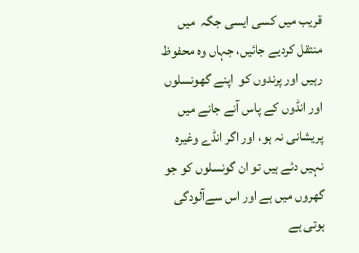قريب ميں کسی ایسی جگہ  ميں منتقل کردیے جائیں، جہاں وہ محفوظ رہیں اور پرندوں کو  اپنے گھونسلوں اور انڈوں کے پاس آنے جانے میں پریشانی نہ ہو، اور اگر انڈے وغیرہ نہیں دئے ہیں تو ان گونسلوں کو جو گھروں میں ہے اور اس سےآلودگی ہوتی ہے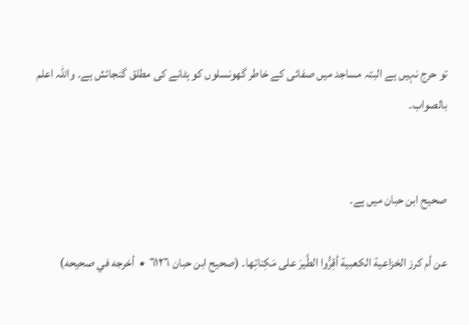تو حرج نہیں ہے البتہ مساجد میں صفائی کے خاطر گھونسلوں کو ہٹانے کی مطلق گنجائش ہے۔ واللہ اعلم بالصواب۔


صحيح ابن حبان میں ہے۔

عن أم كرز الخزاعية الكعبية أقِرُّوا الطَّيرَ على مَكِناتِها۔ (صحيح ابن حبان ٦١٢٦  •  أخرجه في صحيحه)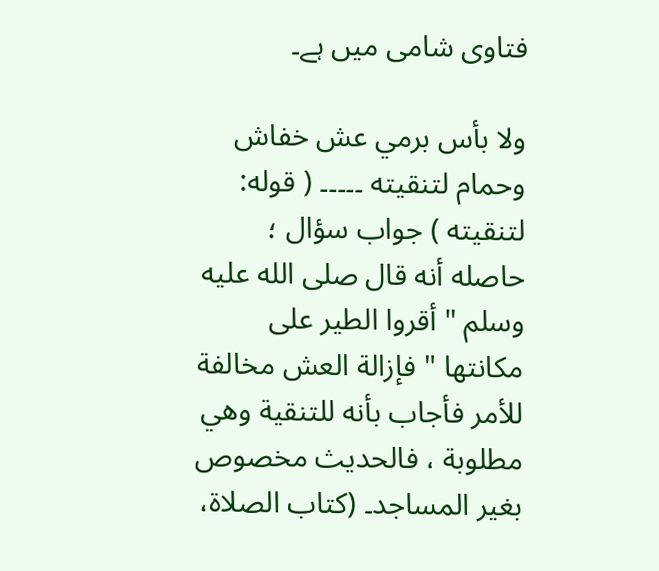فتاوی شامی میں ہے۔

ولا بأس برمي عش خفاش وحمام لتنقيته ۔۔۔۔۔ ( قوله: لتنقيته ) جواب سؤال ؛ حاصله أنه قال صلى الله عليه وسلم " أقروا الطير على مكانتها " فإزالة العش مخالفة للأمر فأجاب بأنه للتنقية وهي مطلوبة ، فالحديث مخصوص بغير المساجد۔ (كتاب الصلاة‌‌،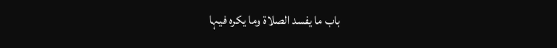باب ما يفسد الصلاة وما یکرہ فیہا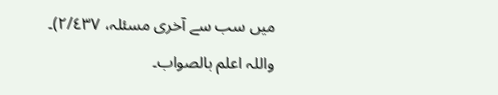میں سب سے آخری مسئلہ، ٢/٤٣٧)۔ واللہ اعلم بالصواب۔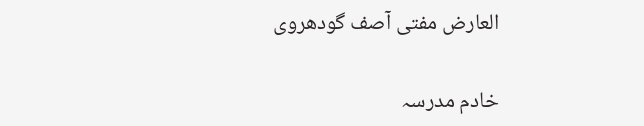العارض مفتی آصف گودھروی

خادم مدرسہ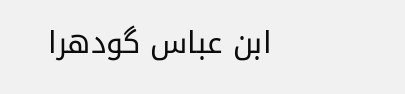ابن عباس گودھرا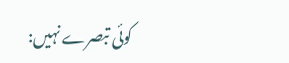کوئی تبصرے نہیں: